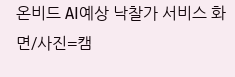온비드 AI예상 낙찰가 서비스 화면/사진=캠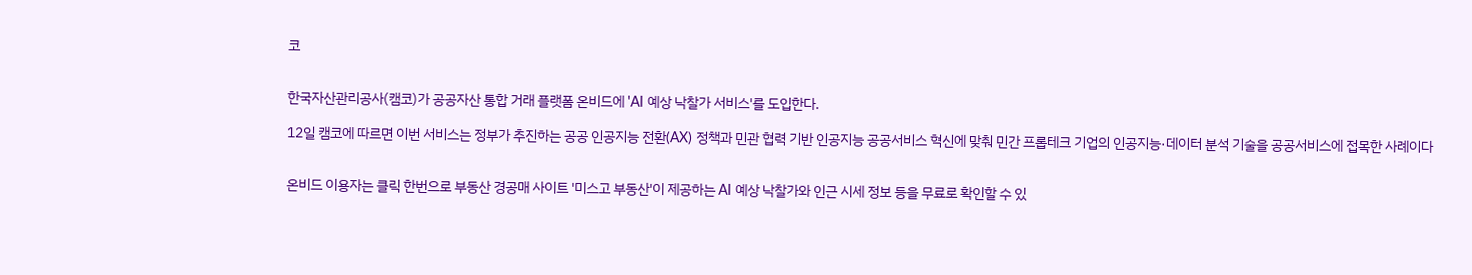코


한국자산관리공사(캠코)가 공공자산 통합 거래 플랫폼 온비드에 'AI 예상 낙찰가 서비스'를 도입한다.

12일 캠코에 따르면 이번 서비스는 정부가 추진하는 공공 인공지능 전환(AX) 정책과 민관 협력 기반 인공지능 공공서비스 혁신에 맞춰 민간 프롭테크 기업의 인공지능·데이터 분석 기술을 공공서비스에 접목한 사례이다


온비드 이용자는 클릭 한번으로 부동산 경공매 사이트 '미스고 부동산'이 제공하는 AI 예상 낙찰가와 인근 시세 정보 등을 무료로 확인할 수 있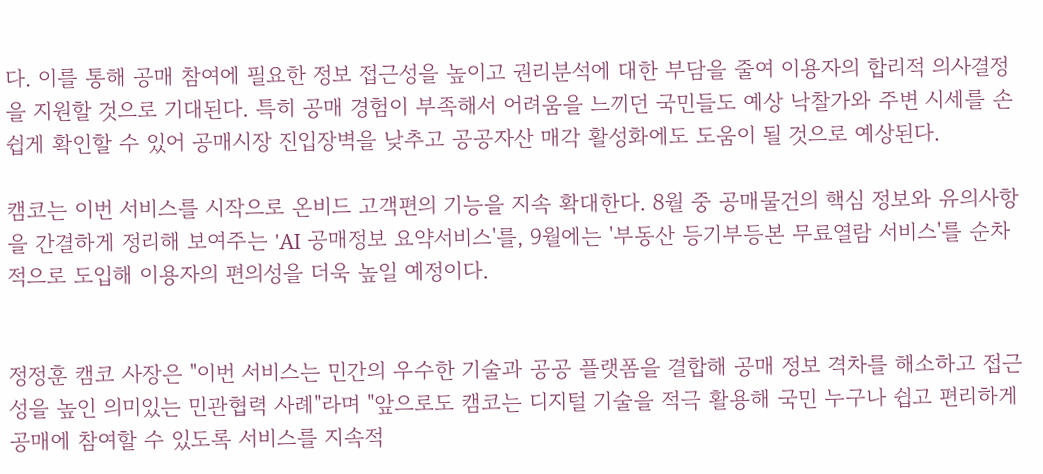다. 이를 통해 공매 참여에 필요한 정보 접근성을 높이고 권리분석에 대한 부담을 줄여 이용자의 합리적 의사결정을 지원할 것으로 기대된다. 특히 공매 경험이 부족해서 어려움을 느끼던 국민들도 예상 낙찰가와 주변 시세를 손쉽게 확인할 수 있어 공매시장 진입장벽을 낮추고 공공자산 매각 활성화에도 도움이 될 것으로 예상된다.

캠코는 이번 서비스를 시작으로 온비드 고객편의 기능을 지속 확대한다. 8월 중 공매물건의 핵심 정보와 유의사항을 간결하게 정리해 보여주는 'AI 공매정보 요약서비스'를, 9월에는 '부동산 등기부등본 무료열람 서비스'를 순차적으로 도입해 이용자의 편의성을 더욱 높일 예정이다.


정정훈 캠코 사장은 "이번 서비스는 민간의 우수한 기술과 공공 플랫폼을 결합해 공매 정보 격차를 해소하고 접근성을 높인 의미있는 민관협력 사례"라며 "앞으로도 캠코는 디지털 기술을 적극 활용해 국민 누구나 쉽고 편리하게 공매에 참여할 수 있도록 서비스를 지속적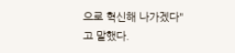으로 혁신해 나가겠다"고 말했다.